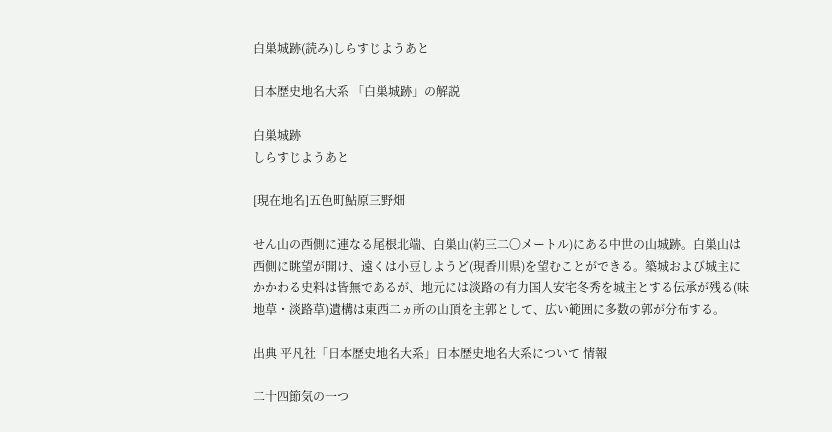白巣城跡(読み)しらすじようあと

日本歴史地名大系 「白巣城跡」の解説

白巣城跡
しらすじようあと

[現在地名]五色町鮎原三野畑

せん山の西側に連なる尾根北端、白巣山(約三二〇メートル)にある中世の山城跡。白巣山は西側に眺望が開け、遠くは小豆しようど(現香川県)を望むことができる。築城および城主にかかわる史料は皆無であるが、地元には淡路の有力国人安宅冬秀を城主とする伝承が残る(味地草・淡路草)遺構は東西二ヵ所の山頂を主郭として、広い範囲に多数の郭が分布する。

出典 平凡社「日本歴史地名大系」日本歴史地名大系について 情報

二十四節気の一つ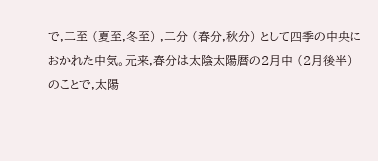で,二至 (夏至,冬至) ,二分 (春分,秋分) として四季の中央におかれた中気。元来,春分は太陰太陽暦の2月中 (2月後半) のことで,太陽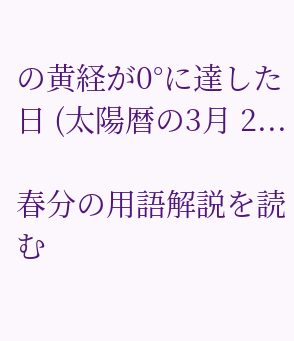の黄経が0°に達した日 (太陽暦の3月 2...

春分の用語解説を読む